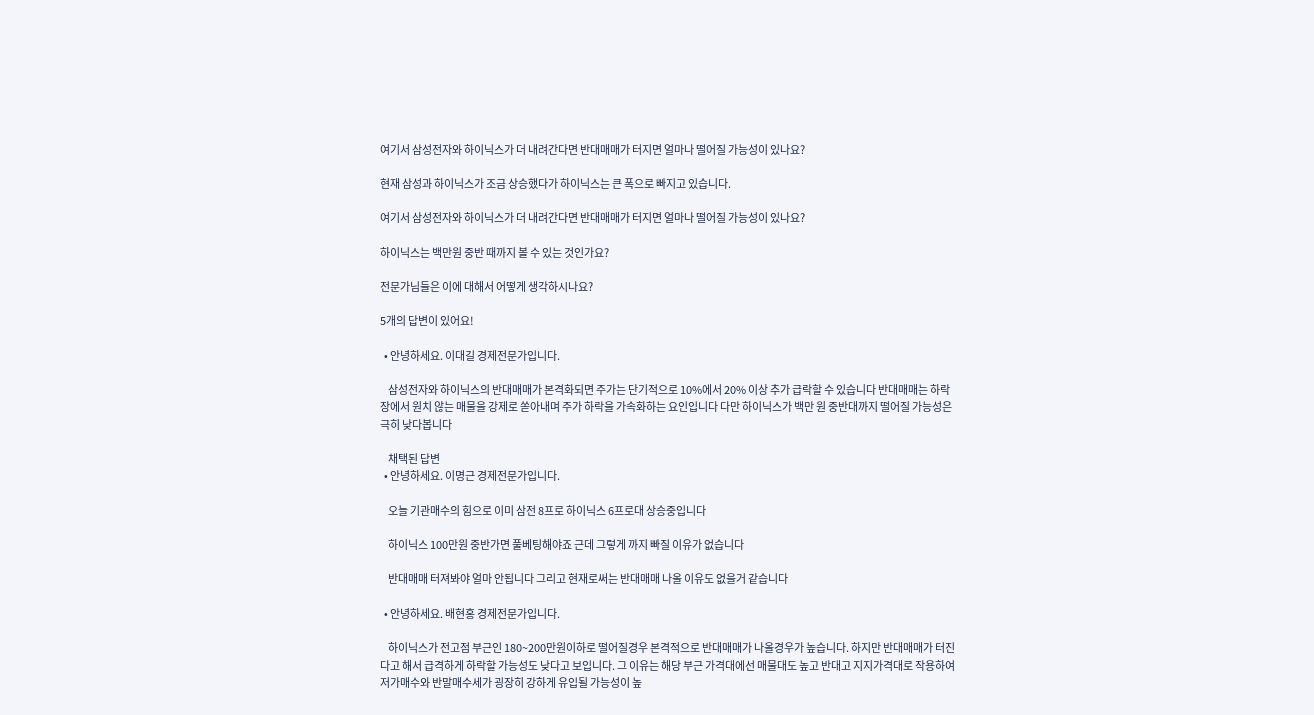여기서 삼성전자와 하이닉스가 더 내려간다면 반대매매가 터지면 얼마나 떨어질 가능성이 있나요?

현재 삼성과 하이닉스가 조금 상승했다가 하이닉스는 큰 폭으로 빠지고 있습니다.

여기서 삼성전자와 하이닉스가 더 내려간다면 반대매매가 터지면 얼마나 떨어질 가능성이 있나요?

하이닉스는 백만원 중반 때까지 볼 수 있는 것인가요?

전문가님들은 이에 대해서 어떻게 생각하시나요?

5개의 답변이 있어요!

  • 안녕하세요. 이대길 경제전문가입니다.

    삼성전자와 하이닉스의 반대매매가 본격화되면 주가는 단기적으로 10%에서 20% 이상 추가 급락할 수 있습니다 반대매매는 하락장에서 원치 않는 매물을 강제로 쏟아내며 주가 하락을 가속화하는 요인입니다 다만 하이닉스가 백만 원 중반대까지 떨어질 가능성은 극히 낮다봅니다

    채택된 답변
  • 안녕하세요. 이명근 경제전문가입니다.

    오늘 기관매수의 힘으로 이미 삼전 8프로 하이닉스 6프로대 상승중입니다

    하이닉스 100만원 중반가면 풀베팅해야죠 근데 그렇게 까지 빠질 이유가 없습니다

    반대매매 터져봐야 얼마 안됩니다 그리고 현재로써는 반대매매 나올 이유도 없을거 같습니다

  • 안녕하세요. 배현홍 경제전문가입니다.

    하이닉스가 전고점 부근인 180~200만원이하로 떨어질경우 본격적으로 반대매매가 나올경우가 높습니다. 하지만 반대매매가 터진다고 해서 급격하게 하락할 가능성도 낮다고 보입니다. 그 이유는 해당 부근 가격대에선 매물대도 높고 반대고 지지가격대로 작용하여 저가매수와 반말매수세가 굉장히 강하게 유입될 가능성이 높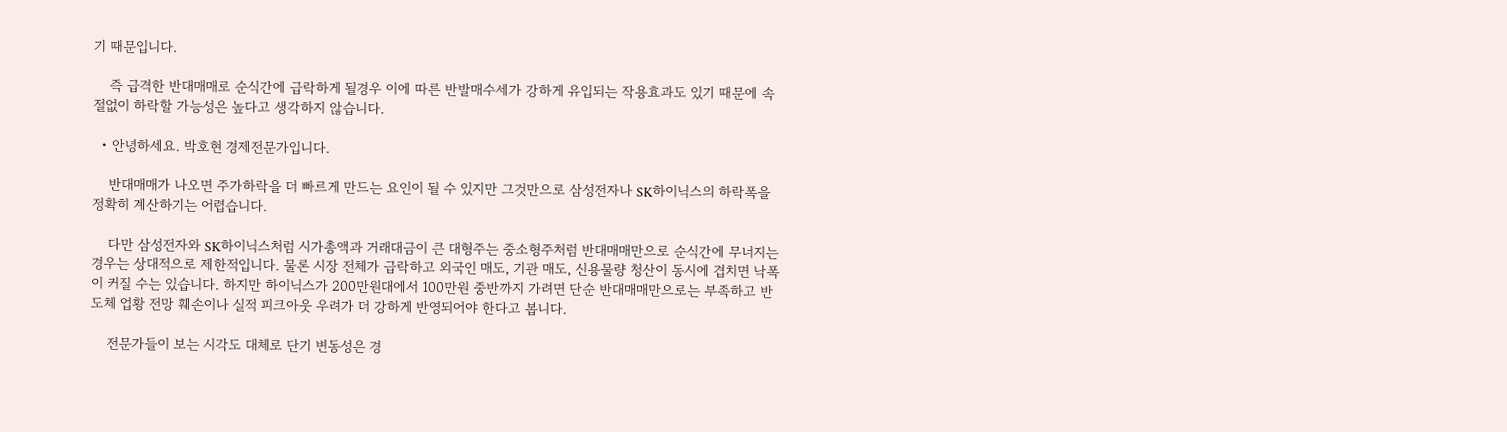기 때문입니다.

    즉 급격한 반대매매로 순식간에 급락하게 될경우 이에 따른 반발매수세가 강하게 유입되는 작용효과도 있기 때문에 속절없이 하락할 가능성은 높다고 생각하지 않습니다.

  • 안녕하세요. 박호현 경제전문가입니다.

    반대매매가 나오면 주가하락을 더 빠르게 만드는 요인이 될 수 있지만 그것만으로 삼성전자나 SK하이닉스의 하락폭을 정확히 계산하기는 어렵습니다.

    다만 삼성전자와 SK하이닉스처럼 시가총액과 거래대금이 큰 대형주는 중소형주처럼 반대매매만으로 순식간에 무너지는 경우는 상대적으로 제한적입니다. 물론 시장 전체가 급락하고 외국인 매도, 기관 매도, 신용물량 청산이 동시에 겹치면 낙폭이 커질 수는 있습니다. 하지만 하이닉스가 200만원대에서 100만원 중반까지 가려면 단순 반대매매만으로는 부족하고 반도체 업황 전망 훼손이나 실적 피크아웃 우려가 더 강하게 반영되어야 한다고 봅니다.

    전문가들이 보는 시각도 대체로 단기 변동성은 경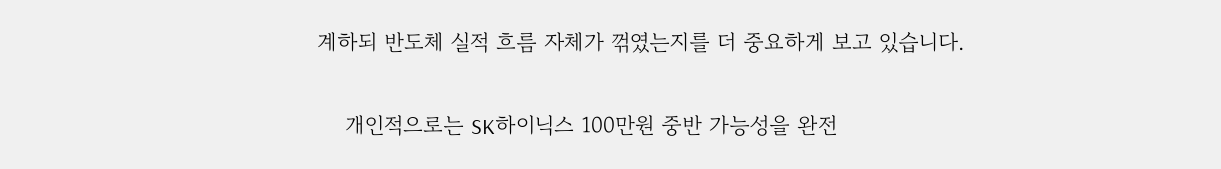계하되 반도체 실적 흐름 자체가 꺾였는지를 더 중요하게 보고 있습니다.

    개인적으로는 SK하이닉스 100만원 중반 가능성을 완전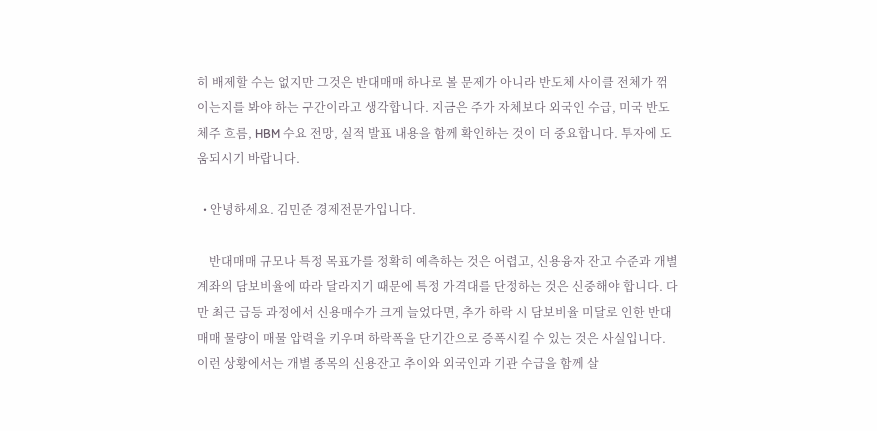히 배제할 수는 없지만 그것은 반대매매 하나로 볼 문제가 아니라 반도체 사이클 전체가 꺾이는지를 봐야 하는 구간이라고 생각합니다. 지금은 주가 자체보다 외국인 수급, 미국 반도체주 흐름, HBM 수요 전망, 실적 발표 내용을 함께 확인하는 것이 더 중요합니다. 투자에 도움되시기 바랍니다.

  • 안녕하세요. 김민준 경제전문가입니다.

    반대매매 규모나 특정 목표가를 정확히 예측하는 것은 어렵고, 신용융자 잔고 수준과 개별 계좌의 담보비율에 따라 달라지기 때문에 특정 가격대를 단정하는 것은 신중해야 합니다. 다만 최근 급등 과정에서 신용매수가 크게 늘었다면, 추가 하락 시 담보비율 미달로 인한 반대매매 물량이 매물 압력을 키우며 하락폭을 단기간으로 증폭시킬 수 있는 것은 사실입니다. 이런 상황에서는 개별 종목의 신용잔고 추이와 외국인과 기관 수급을 함께 살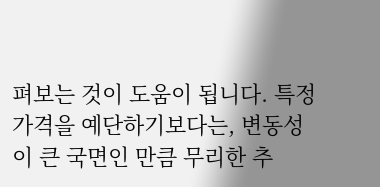펴보는 것이 도움이 됩니다. 특정 가격을 예단하기보다는, 변동성이 큰 국면인 만큼 무리한 추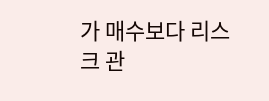가 매수보다 리스크 관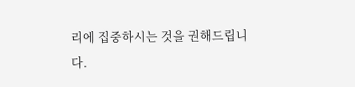리에 집중하시는 것을 권해드립니다.